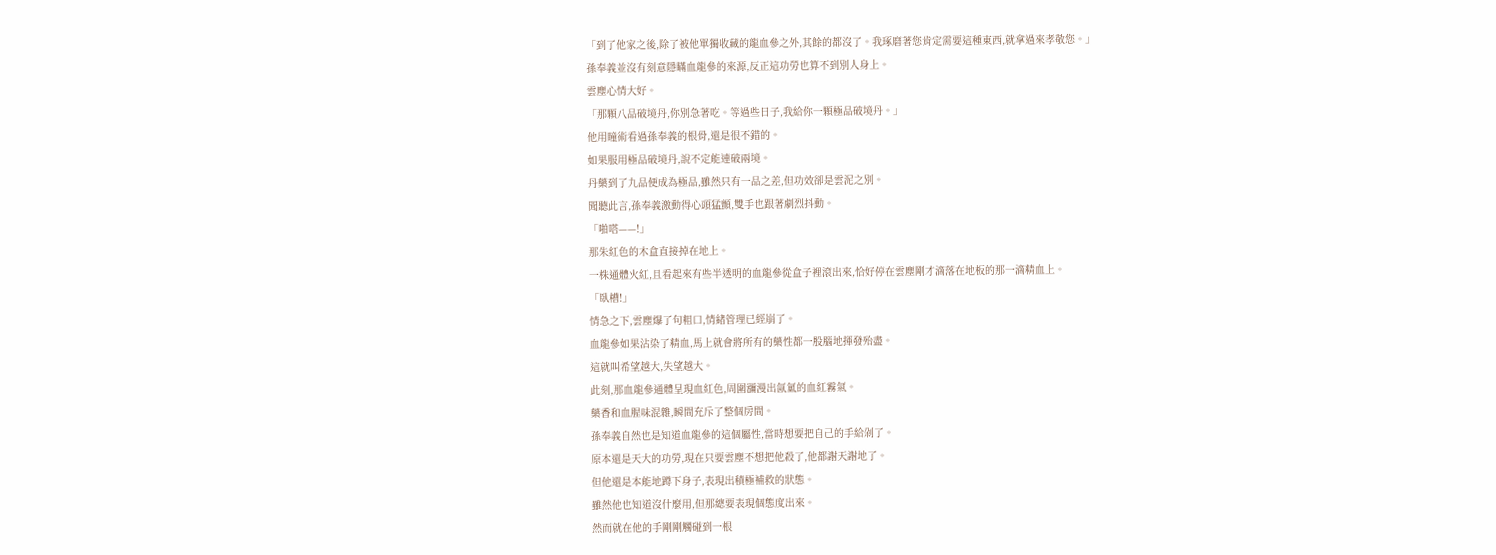「到了他家之後,除了被他單獨收藏的龍血參之外,其餘的都沒了。我琢磨著您肯定需要這種東西,就拿過來孝敬您。」
孫奉義並沒有刻意隱瞞血龍參的來源,反正這功勞也算不到別人身上。
雲塵心情大好。
「那顆八品破境丹,你別急著吃。等過些日子,我給你一顆極品破境丹。」
他用瞳術看過孫奉義的根骨,還是很不錯的。
如果服用極品破境丹,說不定能連破兩境。
丹藥到了九品便成為極品,雖然只有一品之差,但功效卻是雲泥之別。
聞聽此言,孫奉義激動得心頭猛顫,雙手也跟著劇烈抖動。
「啪嗒——!」
那朱紅色的木盒直接掉在地上。
一株通體火紅,且看起來有些半透明的血龍參從盒子裡滾出來,恰好停在雲塵剛才滴落在地板的那一滴精血上。
「臥槽!」
情急之下,雲塵爆了句粗口,情緒管理已經崩了。
血龍參如果沾染了精血,馬上就會將所有的藥性都一股腦地揮發殆盡。
這就叫希望越大,失望越大。
此刻,那血龍參通體呈現血紅色,周圍瀰漫出氤氳的血紅霧氣。
藥香和血腥味混雜,瞬間充斥了整個房間。
孫奉義自然也是知道血龍參的這個屬性,當時想要把自己的手給剁了。
原本還是天大的功勞,現在只要雲塵不想把他殺了,他都謝天謝地了。
但他還是本能地蹲下身子,表現出積極補救的狀態。
雖然他也知道沒什麼用,但那總要表現個態度出來。
然而就在他的手剛剛觸碰到一根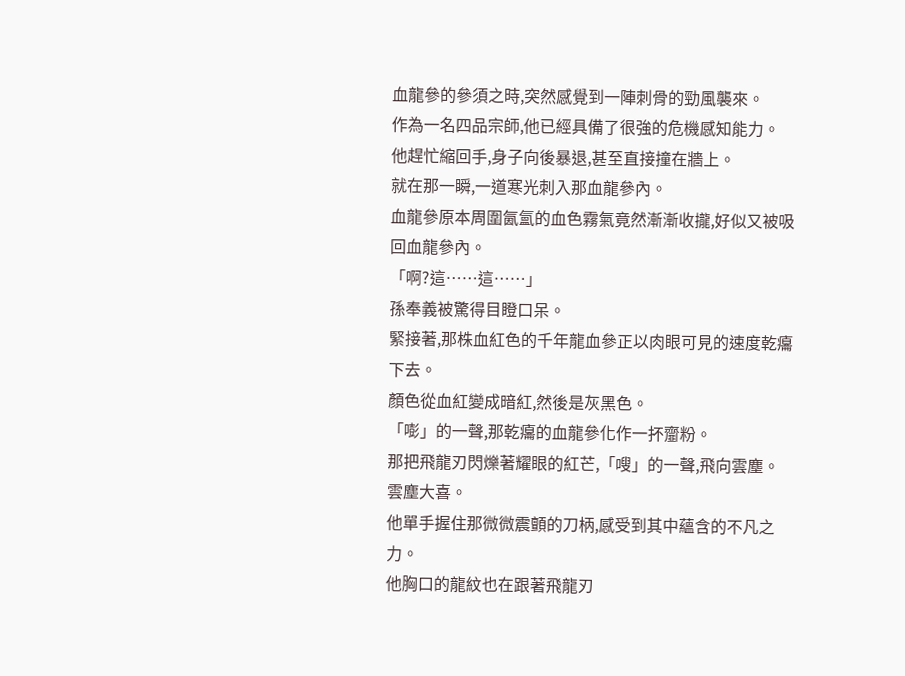血龍參的參須之時,突然感覺到一陣刺骨的勁風襲來。
作為一名四品宗師,他已經具備了很強的危機感知能力。
他趕忙縮回手,身子向後暴退,甚至直接撞在牆上。
就在那一瞬,一道寒光刺入那血龍參內。
血龍參原本周圍氤氳的血色霧氣竟然漸漸收攏,好似又被吸回血龍參內。
「啊?這……這……」
孫奉義被驚得目瞪口呆。
緊接著,那株血紅色的千年龍血參正以肉眼可見的速度乾癟下去。
顏色從血紅變成暗紅,然後是灰黑色。
「嘭」的一聲,那乾癟的血龍參化作一抔齏粉。
那把飛龍刃閃爍著耀眼的紅芒,「嗖」的一聲,飛向雲塵。
雲塵大喜。
他單手握住那微微震顫的刀柄,感受到其中蘊含的不凡之力。
他胸口的龍紋也在跟著飛龍刃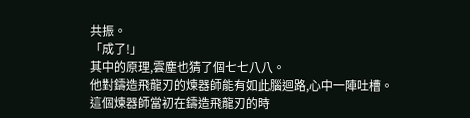共振。
「成了!」
其中的原理,雲塵也猜了個七七八八。
他對鑄造飛龍刃的煉器師能有如此腦迴路,心中一陣吐槽。
這個煉器師當初在鑄造飛龍刃的時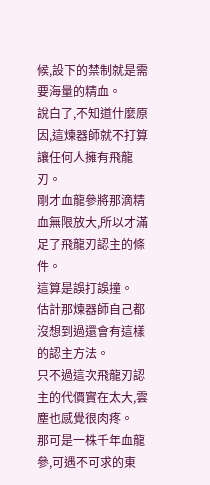候,設下的禁制就是需要海量的精血。
說白了,不知道什麼原因,這煉器師就不打算讓任何人擁有飛龍刃。
剛才血龍參將那滴精血無限放大,所以才滿足了飛龍刃認主的條件。
這算是誤打誤撞。
估計那煉器師自己都沒想到過還會有這樣的認主方法。
只不過這次飛龍刃認主的代價實在太大,雲塵也感覺很肉疼。
那可是一株千年血龍參,可遇不可求的東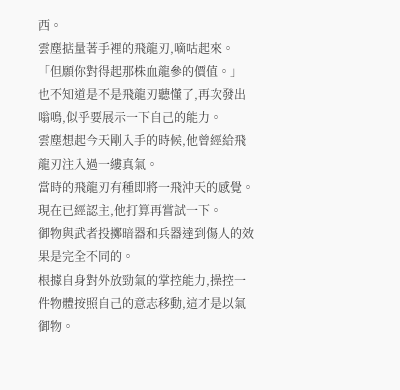西。
雲塵掂量著手裡的飛龍刃,嘀咕起來。
「但願你對得起那株血龍參的價值。」
也不知道是不是飛龍刃聽懂了,再次發出嗡鳴,似乎要展示一下自己的能力。
雲塵想起今天剛入手的時候,他曾經給飛龍刃注入過一縷真氣。
當時的飛龍刃有種即將一飛沖天的感覺。
現在已經認主,他打算再嘗試一下。
御物與武者投擲暗器和兵器達到傷人的效果是完全不同的。
根據自身對外放勁氣的掌控能力,操控一件物體按照自己的意志移動,這才是以氣御物。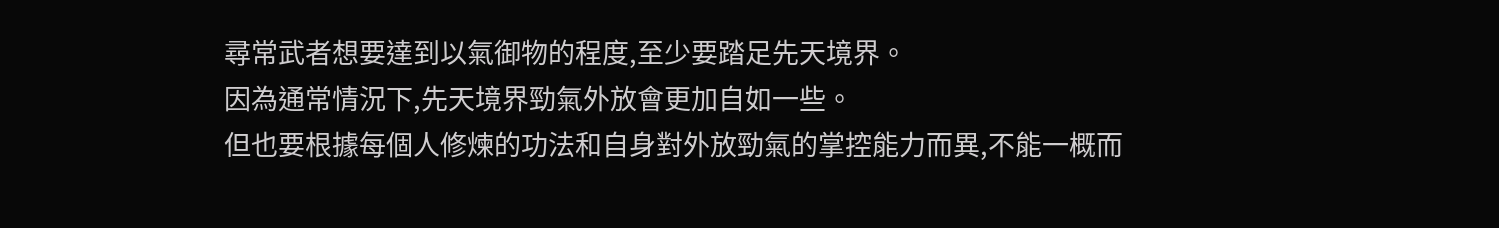尋常武者想要達到以氣御物的程度,至少要踏足先天境界。
因為通常情況下,先天境界勁氣外放會更加自如一些。
但也要根據每個人修煉的功法和自身對外放勁氣的掌控能力而異,不能一概而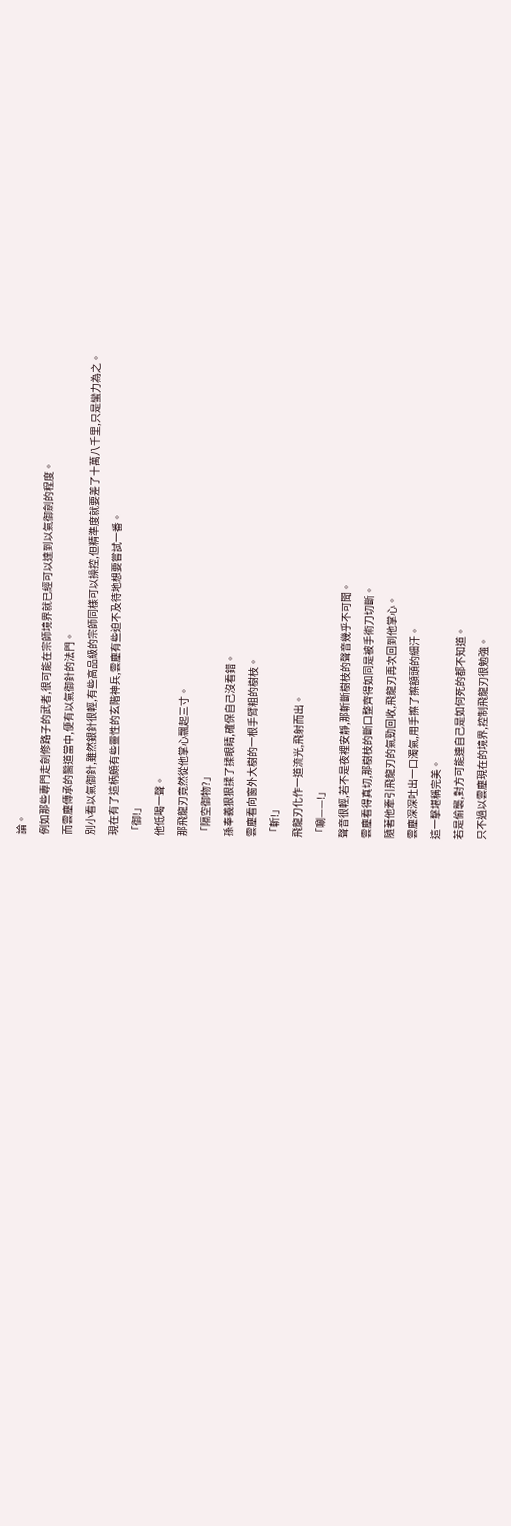論。
例如那些專門走劍修路子的武者,很可能在宗師境界就已經可以達到以氣御劍的程度。
而雲塵傳承的醫道當中,便有以氣御針的法門。
別小看以氣御針,雖然銀針很輕,有些高品級的宗師同樣可以操控,但精準度就要差了十萬八千里,只是蠻力為之。
現在有了這柄頗有些靈性的玄階神兵,雲塵有些迫不及待地想要嘗試一番。
「御!」
他低喝一聲。
那飛龍刃竟然從他掌心飄起三寸。
「隔空御物?」
孫奉義狠狠揉了揉眼睛,確保自己沒看錯。
雲塵看向窗外大樹的一根手臂粗的樹枝。
「斬!」
飛龍刃化作一道流光,飛射而出。
「唰——!」
聲音很輕,若不是夜裡安靜,那斬斷樹枝的聲音幾乎不可聞。
雲塵看得真切,那樹枝的斷口整齊得如同是被手術刀切斷。
隨著他牽引飛龍刃的氣勁回收,飛龍刃再次回到他掌心。
雲塵深深吐出一口濁氣,用手擦了擦額頭的細汗。
這一擊堪稱完美。
若是偷襲,對方可能連自己是如何死的都不知道。
只不過以雲塵現在的境界,控制飛龍刃很勉強。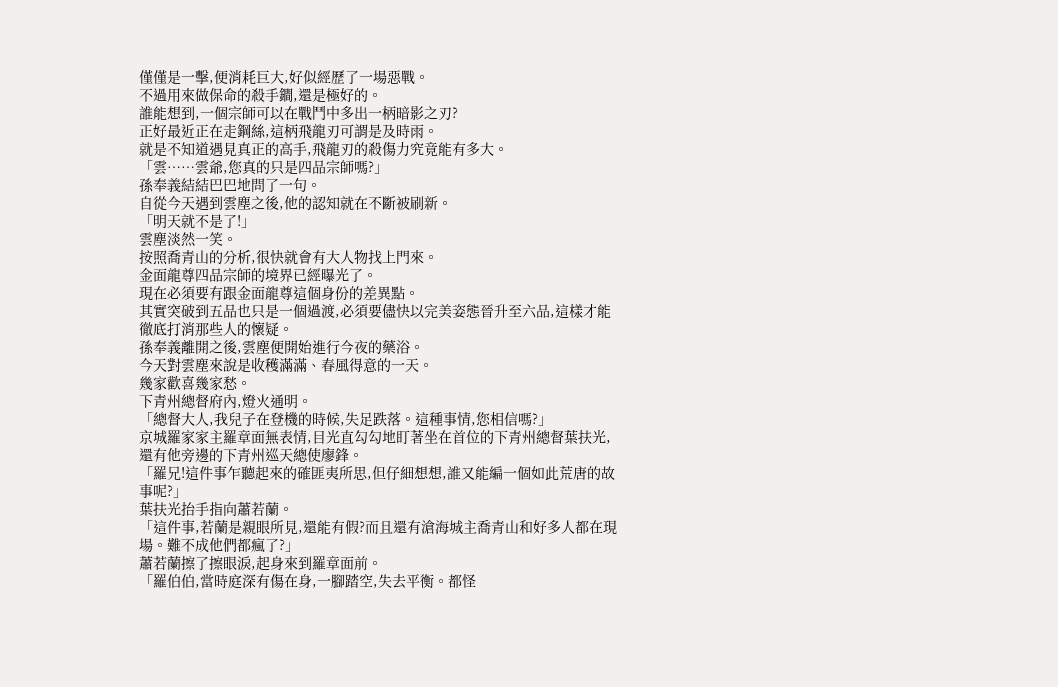僅僅是一擊,便消耗巨大,好似經歷了一場惡戰。
不過用來做保命的殺手鐧,還是極好的。
誰能想到,一個宗師可以在戰鬥中多出一柄暗影之刃?
正好最近正在走鋼絲,這柄飛龍刃可謂是及時雨。
就是不知道遇見真正的高手,飛龍刃的殺傷力究竟能有多大。
「雲……雲爺,您真的只是四品宗師嗎?」
孫奉義結結巴巴地問了一句。
自從今天遇到雲塵之後,他的認知就在不斷被刷新。
「明天就不是了!」
雲塵淡然一笑。
按照喬青山的分析,很快就會有大人物找上門來。
金面龍尊四品宗師的境界已經曝光了。
現在必須要有跟金面龍尊這個身份的差異點。
其實突破到五品也只是一個過渡,必須要儘快以完美姿態晉升至六品,這樣才能徹底打消那些人的懷疑。
孫奉義離開之後,雲塵便開始進行今夜的藥浴。
今天對雲塵來說是收穫滿滿、春風得意的一天。
幾家歡喜幾家愁。
下青州總督府內,燈火通明。
「總督大人,我兒子在登機的時候,失足跌落。這種事情,您相信嗎?」
京城羅家家主羅章面無表情,目光直勾勾地盯著坐在首位的下青州總督葉扶光,還有他旁邊的下青州巡天總使廖鋒。
「羅兄!這件事乍聽起來的確匪夷所思,但仔細想想,誰又能編一個如此荒唐的故事呢?」
葉扶光抬手指向蕭若蘭。
「這件事,若蘭是親眼所見,還能有假?而且還有滄海城主喬青山和好多人都在現場。難不成他們都瘋了?」
蕭若蘭擦了擦眼淚,起身來到羅章面前。
「羅伯伯,當時庭深有傷在身,一腳踏空,失去平衡。都怪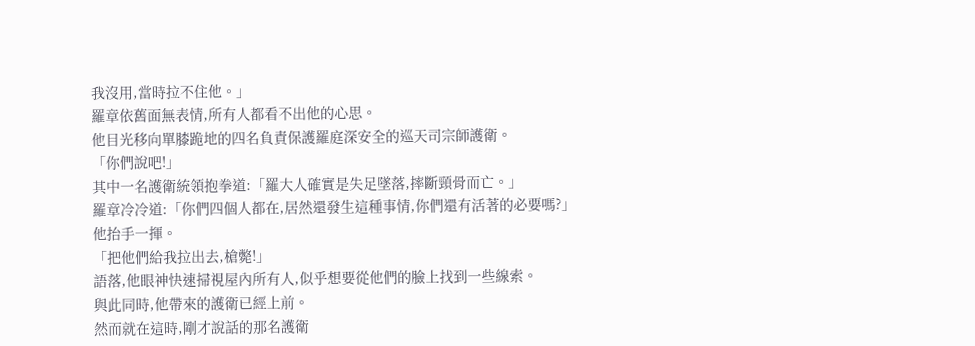我沒用,當時拉不住他。」
羅章依舊面無表情,所有人都看不出他的心思。
他目光移向單膝跪地的四名負責保護羅庭深安全的巡天司宗師護衛。
「你們說吧!」
其中一名護衛統領抱拳道:「羅大人確實是失足墜落,摔斷頸骨而亡。」
羅章冷冷道:「你們四個人都在,居然還發生這種事情,你們還有活著的必要嗎?」
他抬手一揮。
「把他們給我拉出去,槍斃!」
語落,他眼神快速掃視屋內所有人,似乎想要從他們的臉上找到一些線索。
與此同時,他帶來的護衛已經上前。
然而就在這時,剛才說話的那名護衛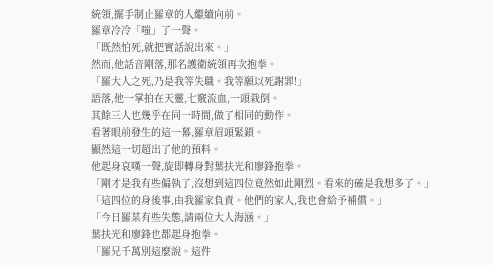統領,擺手制止羅章的人繼續向前。
羅章冷冷「嗤」了一聲。
「既然怕死,就把實話說出來。」
然而,他話音剛落,那名護衛統領再次抱拳。
「羅大人之死,乃是我等失職。我等願以死謝罪!」
語落,他一掌拍在天靈,七竅流血,一頭栽倒。
其餘三人也幾乎在同一時間,做了相同的動作。
看著眼前發生的這一幕,羅章眉頭緊鎖。
顯然這一切超出了他的預料。
他起身哀嘆一聲,旋即轉身對葉扶光和廖鋒抱拳。
「剛才是我有些偏執了,沒想到這四位竟然如此剛烈。看來的確是我想多了。」
「這四位的身後事,由我羅家負責。他們的家人,我也會給予補償。」
「今日羅某有些失態,請兩位大人海涵。」
葉扶光和廖鋒也都起身抱拳。
「羅兄千萬別這麼說。這件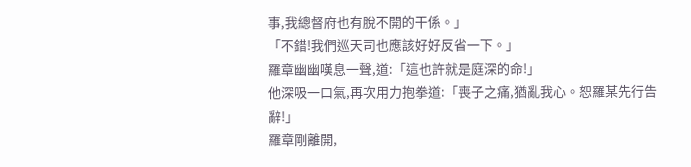事,我總督府也有脫不開的干係。」
「不錯!我們巡天司也應該好好反省一下。」
羅章幽幽嘆息一聲,道:「這也許就是庭深的命!」
他深吸一口氣,再次用力抱拳道:「喪子之痛,猶亂我心。恕羅某先行告辭!」
羅章剛離開,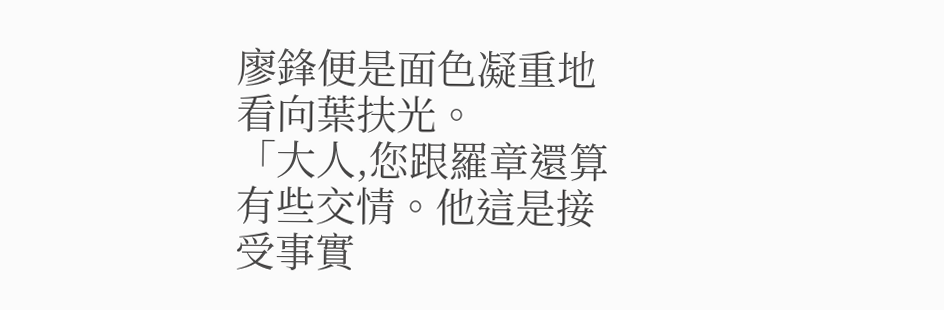廖鋒便是面色凝重地看向葉扶光。
「大人,您跟羅章還算有些交情。他這是接受事實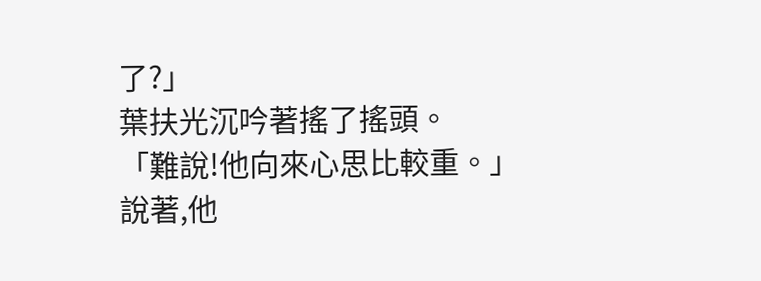了?」
葉扶光沉吟著搖了搖頭。
「難說!他向來心思比較重。」
說著,他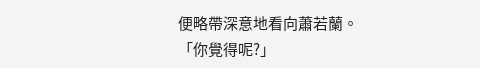便略帶深意地看向蕭若蘭。
「你覺得呢?」